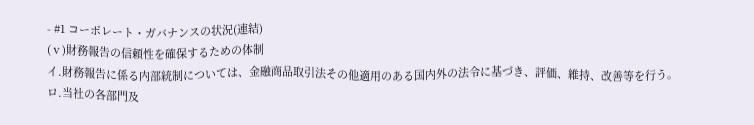- #1 コーポレート・ガバナンスの状況(連結)
(ⅴ)財務報告の信頼性を確保するための体制
イ.財務報告に係る内部統制については、金融商品取引法その他適用のある国内外の法令に基づき、評価、維持、改善等を行う。
ロ.当社の各部門及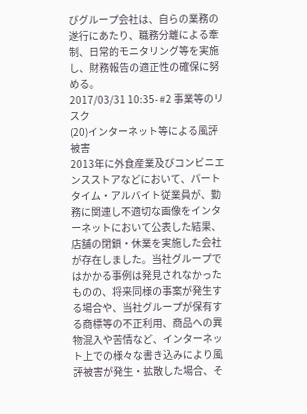びグループ会社は、自らの業務の遂行にあたり、職務分離による牽制、日常的モニタリング等を実施し、財務報告の適正性の確保に努める。
2017/03/31 10:35- #2 事業等のリスク
(20)インターネット等による風評被害
2013年に外食産業及びコンビニエンスストアなどにおいて、パートタイム・アルバイト従業員が、勤務に関連し不適切な画像をインターネットにおいて公表した結果、店舗の閉鎖・休業を実施した会社が存在しました。当社グループではかかる事例は発見されなかったものの、将来同様の事案が発生する場合や、当社グループが保有する商標等の不正利用、商品への異物混入や苦情など、インターネット上での様々な書き込みにより風評被害が発生・拡散した場合、そ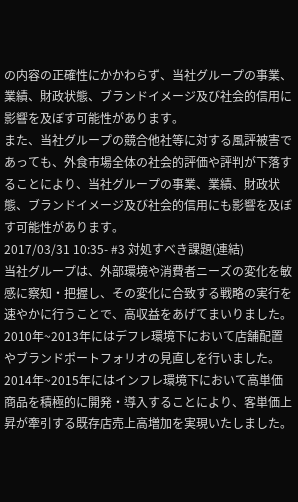の内容の正確性にかかわらず、当社グループの事業、業績、財政状態、ブランドイメージ及び社会的信用に影響を及ぼす可能性があります。
また、当社グループの競合他社等に対する風評被害であっても、外食市場全体の社会的評価や評判が下落することにより、当社グループの事業、業績、財政状態、ブランドイメージ及び社会的信用にも影響を及ぼす可能性があります。
2017/03/31 10:35- #3 対処すべき課題(連結)
当社グループは、外部環境や消費者ニーズの変化を敏感に察知・把握し、その変化に合致する戦略の実行を速やかに行うことで、高収益をあげてまいりました。
2010年~2013年にはデフレ環境下において店舗配置やブランドポートフォリオの見直しを行いました。2014年~2015年にはインフレ環境下において高単価商品を積極的に開発・導入することにより、客単価上昇が牽引する既存店売上高増加を実現いたしました。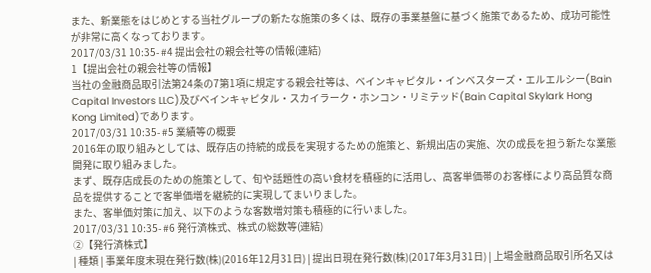また、新業態をはじめとする当社グループの新たな施策の多くは、既存の事業基盤に基づく施策であるため、成功可能性が非常に高くなっております。
2017/03/31 10:35- #4 提出会社の親会社等の情報(連結)
1【提出会社の親会社等の情報】
当社の金融商品取引法第24条の7第1項に規定する親会社等は、ベインキャピタル・インベスターズ・エルエルシー(Bain Capital Investors LLC)及びベインキャピタル・スカイラーク・ホンコン・リミテッド(Bain Capital Skylark Hong Kong Limited)であります。
2017/03/31 10:35- #5 業績等の概要
2016年の取り組みとしては、既存店の持続的成長を実現するための施策と、新規出店の実施、次の成長を担う新たな業態開発に取り組みました。
まず、既存店成長のための施策として、旬や話題性の高い食材を積極的に活用し、高客単価帯のお客様により高品質な商品を提供することで客単価増を継続的に実現してまいりました。
また、客単価対策に加え、以下のような客数増対策も積極的に行いました。
2017/03/31 10:35- #6 発行済株式、株式の総数等(連結)
②【発行済株式】
| 種類 | 事業年度末現在発行数(株)(2016年12月31日) | 提出日現在発行数(株)(2017年3月31日) | 上場金融商品取引所名又は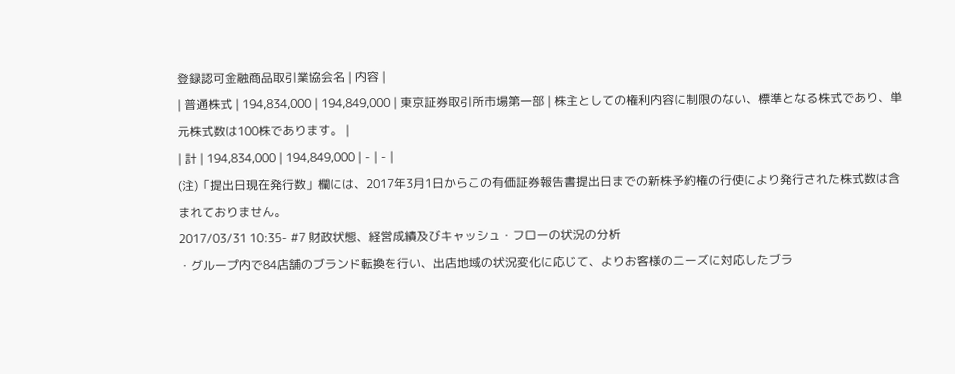登録認可金融商品取引業協会名 | 内容 |
| 普通株式 | 194,834,000 | 194,849,000 | 東京証券取引所市場第一部 | 株主としての権利内容に制限のない、標準となる株式であり、単元株式数は100株であります。 |
| 計 | 194,834,000 | 194,849,000 | - | - |
(注)「提出日現在発行数」欄には、2017年3月1日からこの有価証券報告書提出日までの新株予約権の行使により発行された株式数は含まれておりません。
2017/03/31 10:35- #7 財政状態、経営成績及びキャッシュ・フローの状況の分析
・グループ内で84店舗のブランド転換を行い、出店地域の状況変化に応じて、よりお客様のニーズに対応したブラ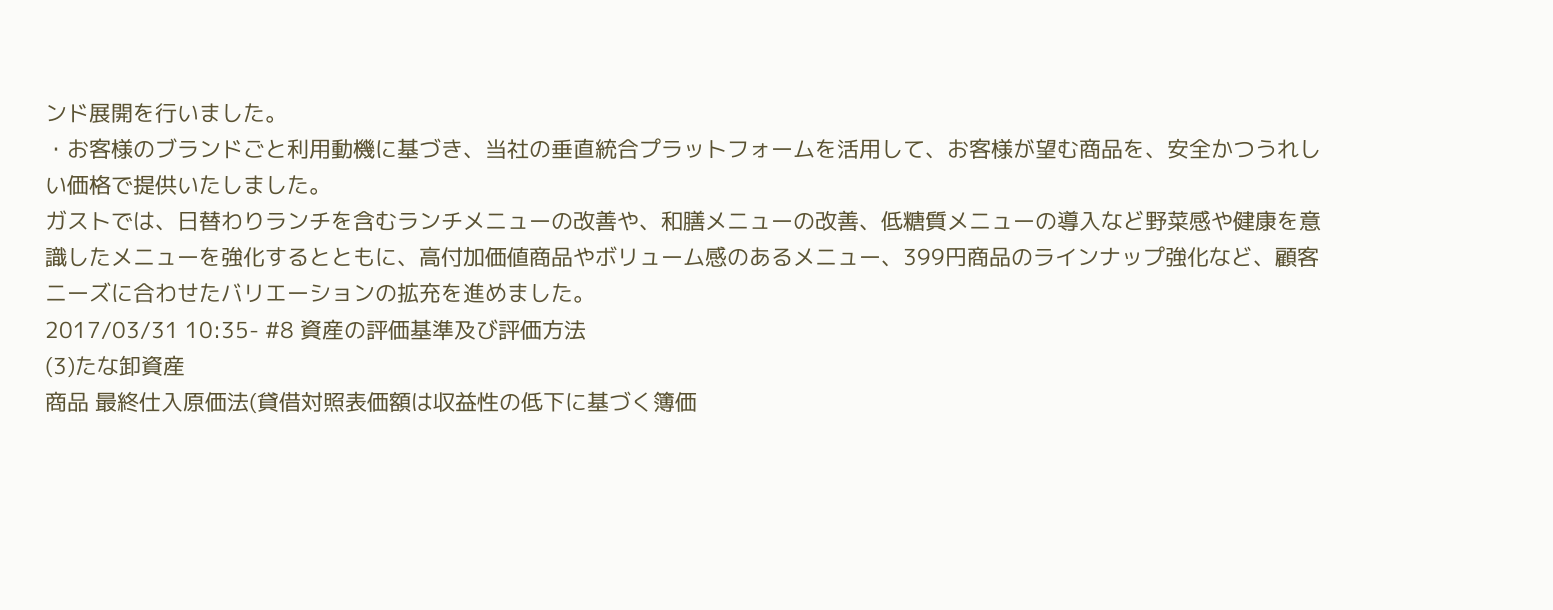ンド展開を行いました。
・お客様のブランドごと利用動機に基づき、当社の垂直統合プラットフォームを活用して、お客様が望む商品を、安全かつうれしい価格で提供いたしました。
ガストでは、日替わりランチを含むランチメニューの改善や、和膳メニューの改善、低糖質メニューの導入など野菜感や健康を意識したメニューを強化するとともに、高付加価値商品やボリューム感のあるメニュー、399円商品のラインナップ強化など、顧客ニーズに合わせたバリエーションの拡充を進めました。
2017/03/31 10:35- #8 資産の評価基準及び評価方法
(3)たな卸資産
商品 最終仕入原価法(貸借対照表価額は収益性の低下に基づく簿価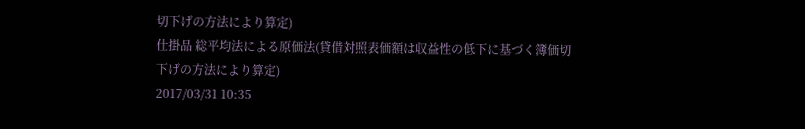切下げの方法により算定)
仕掛品 総平均法による原価法(貸借対照表価額は収益性の低下に基づく簿価切下げの方法により算定)
2017/03/31 10:35